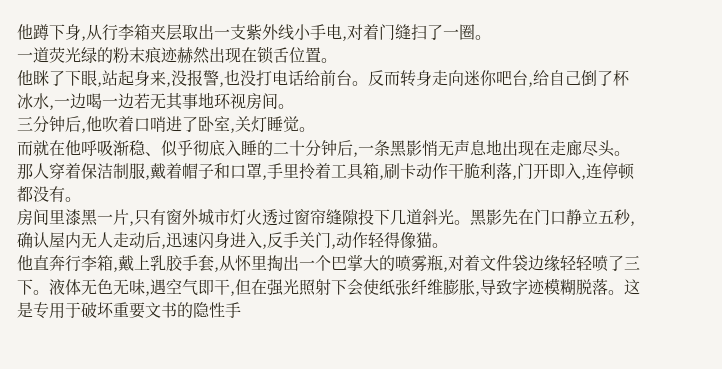他蹲下身,从行李箱夹层取出一支紫外线小手电,对着门缝扫了一圈。
一道荧光绿的粉末痕迹赫然出现在锁舌位置。
他眯了下眼,站起身来,没报警,也没打电话给前台。反而转身走向迷你吧台,给自己倒了杯冰水,一边喝一边若无其事地环视房间。
三分钟后,他吹着口哨进了卧室,关灯睡觉。
而就在他呼吸渐稳、似乎彻底入睡的二十分钟后,一条黑影悄无声息地出现在走廊尽头。那人穿着保洁制服,戴着帽子和口罩,手里拎着工具箱,刷卡动作干脆利落,门开即入,连停顿都没有。
房间里漆黑一片,只有窗外城市灯火透过窗帘缝隙投下几道斜光。黑影先在门口静立五秒,确认屋内无人走动后,迅速闪身进入,反手关门,动作轻得像猫。
他直奔行李箱,戴上乳胶手套,从怀里掏出一个巴掌大的喷雾瓶,对着文件袋边缘轻轻喷了三下。液体无色无味,遇空气即干,但在强光照射下会使纸张纤维膨胀,导致字迹模糊脱落。这是专用于破坏重要文书的隐性手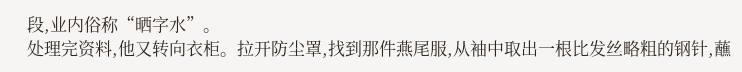段,业内俗称“晒字水”。
处理完资料,他又转向衣柜。拉开防尘罩,找到那件燕尾服,从袖中取出一根比发丝略粗的钢针,蘸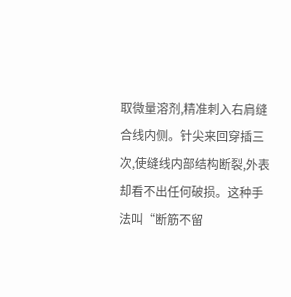取微量溶剂,精准刺入右肩缝合线内侧。针尖来回穿插三次,使缝线内部结构断裂,外表却看不出任何破损。这种手法叫“断筋不留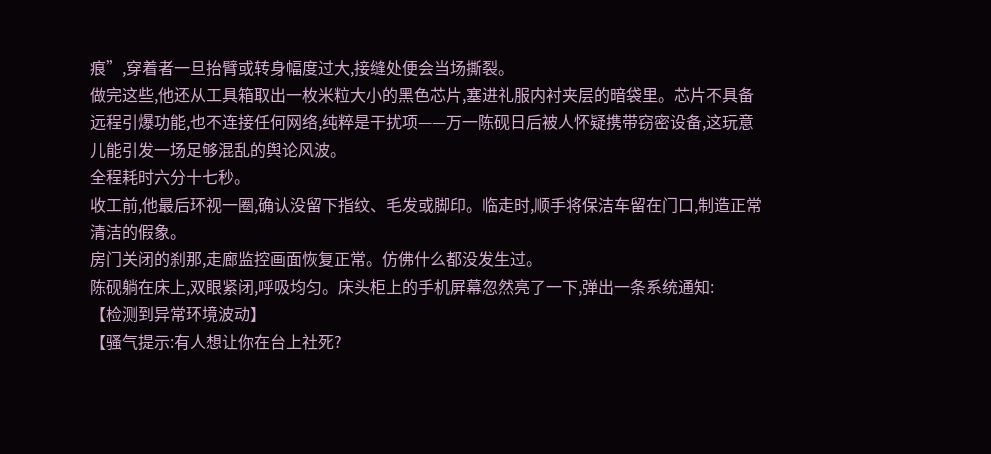痕”,穿着者一旦抬臂或转身幅度过大,接缝处便会当场撕裂。
做完这些,他还从工具箱取出一枚米粒大小的黑色芯片,塞进礼服内衬夹层的暗袋里。芯片不具备远程引爆功能,也不连接任何网络,纯粹是干扰项——万一陈砚日后被人怀疑携带窃密设备,这玩意儿能引发一场足够混乱的舆论风波。
全程耗时六分十七秒。
收工前,他最后环视一圈,确认没留下指纹、毛发或脚印。临走时,顺手将保洁车留在门口,制造正常清洁的假象。
房门关闭的刹那,走廊监控画面恢复正常。仿佛什么都没发生过。
陈砚躺在床上,双眼紧闭,呼吸均匀。床头柜上的手机屏幕忽然亮了一下,弹出一条系统通知:
【检测到异常环境波动】
【骚气提示:有人想让你在台上社死?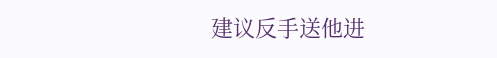建议反手送他进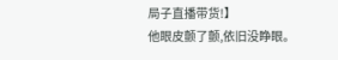局子直播带货!】
他眼皮颤了颤,依旧没睁眼。